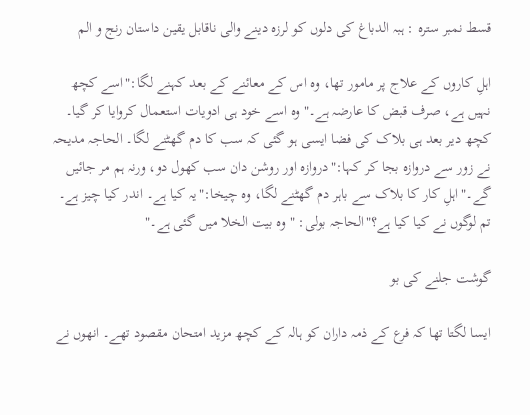قسط نمبر سترہ : ہبہ الدباغ کی دلوں کو لرزہ دینے والی ناقابل یقین داستان رنج و الم

اہلِ کاروں کے علاج پر مامور تھا، وہ اس کے معائنے کے بعد کہنے لگا:"اسے کچھ نہیں ہے، صرف قبض کا عارضہ ہے۔"وہ اسے خود ہی ادویات استعمال کروایا کر گیا۔ کچھ دیر بعد ہی بلاک کی فضا ایسی ہو گئی کہ سب کا دم گھٹنے لگا۔ الحاجہ مدیحہ نے زور سے دروازہ بجا کر کہا:"دروازہ اور روشن دان سب کھول دو، ورنہ ہم مر جائیں گے۔"اہلِ کار کا بلاک سے باہر دم گھٹنے لگا، وہ چیخا:"یہ کیا ہے۔ اندر کیا چیز ہے۔ تم لوگوں نے کیا کیا ہے؟"الحاجہ بولی: "وہ بیت الخلا میں گئی ہے۔"

گوشت جلنے کی بو

ایسا لگتا تھا کہ فرع کے ذمہ داران کو ہالہ کے کچھ مزید امتحان مقصود تھے۔ انھوں نے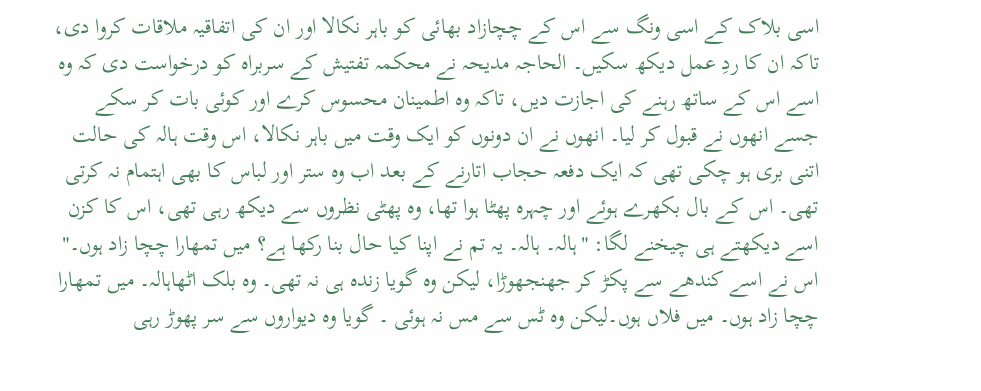اسی بلاک کے اسی ونگ سے اس کے چچازاد بھائی کو باہر نکالا اور ان کی اتفاقیہ ملاقات کروا دی، تاکہ ان کا ردِ عمل دیکھ سکیں۔ الحاجہ مدیحہ نے محکمہ تفتیش کے سربراہ کو درخواست دی کہ وہ اسے اس کے ساتھ رہنے کی اجازت دیں، تاکہ وہ اطمینان محسوس کرے اور کوئی بات کر سکے جسے انھوں نے قبول کر لیا۔ انھوں نے ان دونوں کو ایک وقت میں باہر نکالا، اس وقت ہالہ کی حالت اتنی بری ہو چکی تھی کہ ایک دفعہ حجاب اتارنے کے بعد اب وہ ستر اور لباس کا بھی اہتمام نہ کرتی تھی۔ اس کے بال بکھرے ہوئے اور چہرہ پھٹا ہوا تھا، وہ پھٹی نظروں سے دیکھ رہی تھی، اس کا کزن اسے دیکھتے ہی چیخنے لگا: "ہالہ۔ ہالہ۔ یہ تم نے اپنا کیا حال بنا رکھا ہے؟ میں تمھارا چچا زاد ہوں۔" اس نے اسے کندھے سے پکڑ کر جھنجھوڑا، لیکن وہ گویا زندہ ہی نہ تھی۔ وہ بلک اٹھاہالہ۔ میں تمھارا چچا زاد ہوں۔ میں فلاں ہوں۔لیکن وہ ٹس سے مس نہ ہوئی ۔ گویا وہ دیواروں سے سر پھوڑ رہی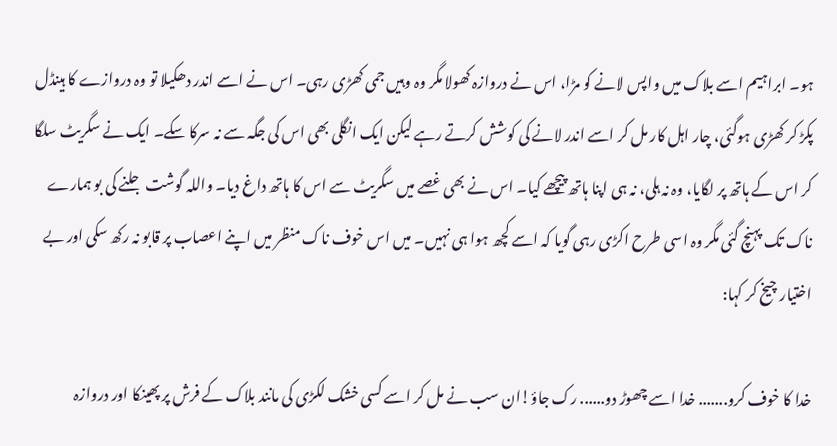ہو۔ ابراہیم اسے بلاک میں واپس لانے کو مڑا، اس نے دروازہ کھولا مگر وہ وہیں جمی کھڑی رہی۔ اس نے اسے اندر دھکیلا تو وہ دروازے کا ہینڈل پکڑ کر کھڑی ہوگئی، چار اہل کار مل کر اسے اندر لانے کی کوشش کرتے رہے لیکن ایک انگلی بھی اس کی جگہ سے نہ سرکا سکے۔ ایک نے سگریٹ سلگا کر اس کے ہاتھ پر لگایا، وہ نہ ہلی، نہ ہی اپنا ہاتھ پیچھے کیا۔ اس نے بھی غصے میں سگریٹ سے اس کا ہاتھ داغ دیا۔ واللہ گوشت جلنے کی بو ہمارے ناک تک پہنچ گئی مگر وہ اسی طرح اکڑی رہی گویا کہ اسے کچھ ہوا ہی نہیں۔ میں اس خوف ناک منظر میں اپنے اعصاب پر قابو نہ رکھ سکی اور بے اختیار چیخ کر کہا:

خدا کا خوف کرو....... خدا اسے چھوڑ دو...... رک جاؤ!ان سب نے مل کر اسے کسی خشک لکڑی کی مانند بلاک کے فرش پر پھینکا اور دروازہ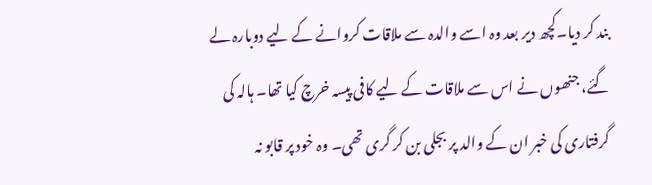بند کر دیا۔کچھ دیر بعد وہ اسے والدہ سے ملاقات کروانے کے لیے دوبارہ لے گئے، جنھوں نے اس سے ملاقات کے لیے کافی پیسہ خرچ کیا تھا۔ ہالہ کی گرفتاری کی خبر ان کے والد پر بجلی بن کر گری تھی۔ وہ خود پر قابو نہ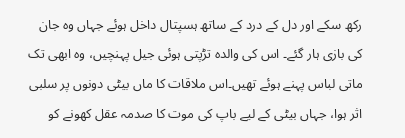رکھ سکے اور دل کے درد کے ساتھ ہسپتال داخل ہوئے جہاں وہ جان کی بازی ہار گئے۔ اس کی والدہ تڑپتی ہوئی جیل پہنچیں، وہ ابھی تک ماتی لباس پہنے ہوئے تھیں۔اس ملاقات کا ماں بیٹی دونوں پر سلبی اثر ہوا، جہاں بیٹی کے لیے باپ کی موت کا صدمہ عقل کھونے کو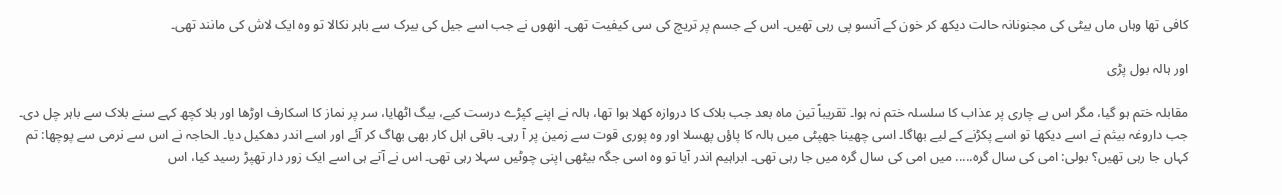کافی تھا وہاں ماں بیٹی کی مجنونانہ حالت دیکھ کر خون کے آنسو پی رہی تھیں۔ اس کے جسم پر تریچ کی سی کیفیت تھی۔ انھوں نے جب اسے جیل کی بیرک سے باہر نکالا تو وہ ایک لاش کی مانند تھی۔

اور ہالہ بول پڑی

مقابلہ ختم ہو گیا، مگر اس بے چاری پر عذاب کا سلسلہ ختم نہ ہوا۔ تقریباً تین ماہ بعد جب بلاک کا دروازہ کھلا ہوا تھا، ہالہ نے اپنے کپڑے درست کیے، بیگ اٹھایا، سر پر نماز کا اسکارف اوڑھا اور بلا کچھ کہے سنے بلاک سے باہر چل دی۔ جب داروغہ بیثم نے اسے دیکھا تو اسے پکڑنے کے لیے بھاگا۔ اسی چھینا جھپٹی میں ہالہ کا پاؤں پھسلا اور وہ پوری قوت سے زمین پر آ رہی۔ باقی اہل کار بھی بھاگ کر آئے اور اسے اندر دھکیل دیا۔ الحاجہ نے اس سے نرمی سے پوچھا: تم کہاں جا رہی تھیں؟ بولی: امی کی سال گرہ..... میں امی کی سال گرہ میں جا رہی تھی۔ ابراہیم اندر آیا تو وہ اسی جگہ بیٹھی اپنی چوٹیں سہلا رہی تھی۔ اس نے آتے ہی اسے ایک زور دار تھپڑ رسید کیا، اس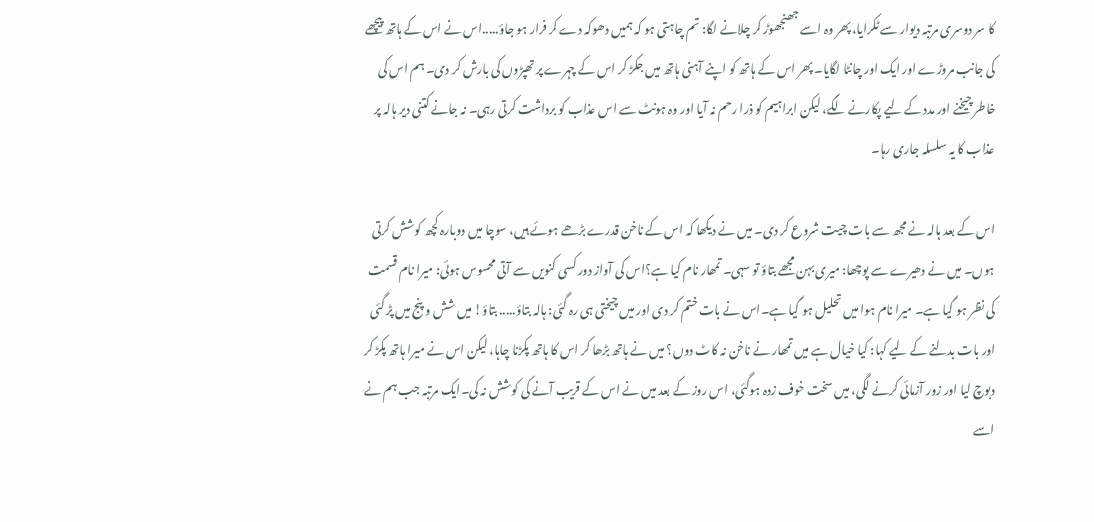کا سر دوسری مرتبہ دیوار سے ٹکرایا، پھر وہ اسے جھنجھوڑ کر چلانے لگا: تم چاہتی ہو کہ ہمیں دھوکہ دے کر فرار ہو جاؤ.....اس نے اس کے ہاتھ پیچھے کی جانب مروڑے اور ایک اور چانٹا لگایا۔ پھر اس کے ہاتھ کو اپنے آہنی ہاتھ میں جکڑ کر اس کے چہرے پر تھپڑوں کی بارش کر دی۔ ہم اس کی خاطر چیخنے اور مدد کے لیے پکارنے لگے، لیکن ابراہیم کو ذرا رحم نہ آیا اور وہ ہونٹ سے اس عذاب کو برداشت کرتی رہی۔ نہ جانے کتنی دیر ہالہ پر عذاب کا یہ سلسلہ جاری رہا۔

اس کے بعد ہالہ نے مجھ سے بات چیت شروع کر دی۔ میں نے دیکھا کہ اس کے ناخن قدرے بڑھے ہوئے ہیں، سوچا میں دوبارہ کچھ کوشش کرتی ہوں۔ میں نے دھیرے سے پوچھا: میری بہن مجھے بتاؤ تو سہی۔ تمھار نام کیا ہے؟اس کی آواز دور کسی کنویں سے آتی محسوس ہوئی: میرا نام قسمت کی نظر ہو گیا ہے۔ میرا نام ہوا میں تحلیل ہو گیا ہے۔اس نے بات ختم کر دی اور میں چیختی ہی رہ گئی: ہالہ بتاؤ..... بتاؤ! میں شش و پنج میں پڑ گئی اور بات بدلنے کے لیے کہا: کیا خیال ہے میں تمھار نے ناخن نہ کاٹ دوں؟ میں نے ہاتھ بڑھا کر اس کا ہاتھ پکڑنا چاہا، لیکن اس نے میرا ہاتھ پکڑ کر دبوچ لیا اور زور آزمائی کرنے لگی، میں سخت خوف زدہ ہوگئی، اس روز کے بعد میں نے اس کے قریب آنے کی کوشش نہ کی۔ایک مرتبہ جب ہم نے اسے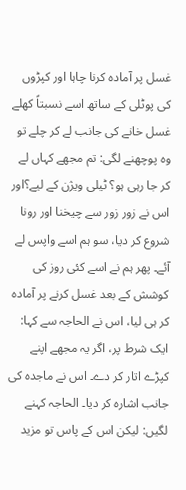غسل پر آمادہ کرنا چاہا اور کپڑوں کی پوٹلی کے ساتھ اسے نسبتاً کھلے غسل خانے کی جانب لے کر چلے تو وہ پوچھنے لگی: تم مجھے کہاں لے کر جا رہی ہو؟ ٹیلی ویژن کے لیے؟اور اس نے زور زور سے چیخنا اور رونا شروع کر دیا، سو ہم اسے واپس لے آئے۔ پھر ہم نے اسے کئی روز کی کوشش کے بعد غسل کرنے پر آمادہ کر ہی لیا، اس نے الحاجہ سے کہا: ایک شرط پر، اگر یہ مجھے اپنے کپڑے اتار کر دے۔ اس نے ماجدہ کی جانب اشارہ کر دیا۔ الحاجہ کہنے لگیں: لیکن اس کے پاس تو مزید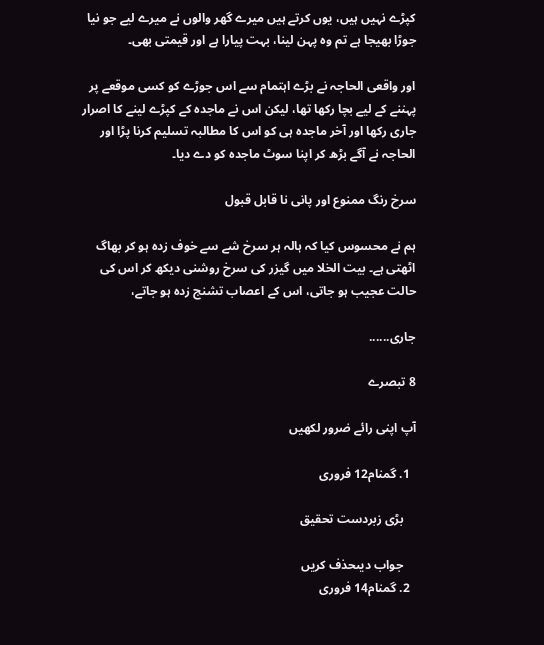کپڑے نہیں ہیں، یوں کرتے ہیں میرے گھر والوں نے میرے لیے جو نیا جوڑا بھیجا ہے تم وہ پہن لینا، بہت پیارا ہے اور قیمتی بھی۔

اور واقعی الحاجہ نے بڑے اہتمام سے اس جوڑے کو کسی موقعے پر پہننے کے لیے بچا رکھا تھا، لیکن اس نے ماجدہ کے کپڑے لینے کا اصرار جاری رکھا اور آخر ماجدہ ہی کو اس کا مطالبہ تسلیم کرنا پڑا اور الحاجہ نے آگے بڑھ کر اپنا سوٹ ماجدہ کو دے دیا۔

سرخ رنگ ممنوع اور پانی نا قابل قبول

ہم نے محسوس کیا کہ ہالہ ہر سرخ شے سے خوف زدہ ہو کر بھاگ اٹھتی ہے۔ بیت الخلا میں گیزر کی سرخ روشنی دیکھ کر اس کی حالت عجیب ہو جاتی، اس کے اعصاب تشنج زدہ ہو جاتے،

جاری......

8 تبصرے

آپ اپنی رائے ضرور لکھیں

  1. گمنام12 فروری

    بڑی زبردست تحقیق

    جواب دیںحذف کریں
  2. گمنام14 فروری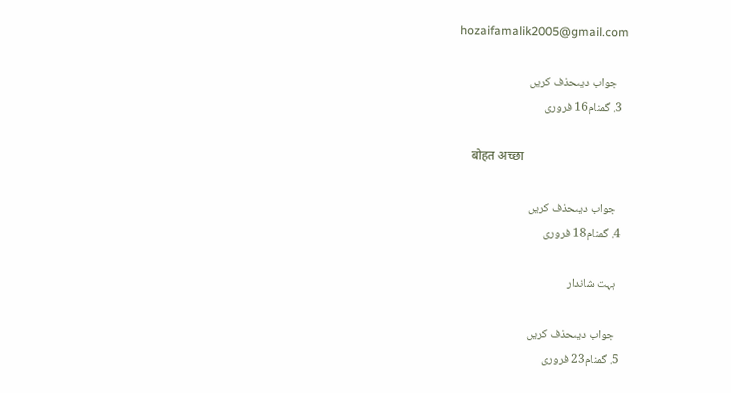hozaifamalik2005@gmail.com

    جواب دیںحذف کریں
  3. گمنام16 فروری

    बोहत अच्छा

    جواب دیںحذف کریں
  4. گمنام18 فروری

    ہہت شاندار

    جواب دیںحذف کریں
  5. گمنام23 فروری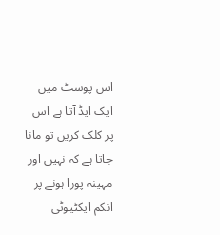اس پوسٹ میں ایک ایڈ آتا ہے اس پر کلک کریں تو مانا جاتا ہے کہ نہیں اور مہینہ پورا ہونے پر انکم ایکٹیوٹی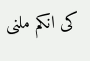کی انکم ملنی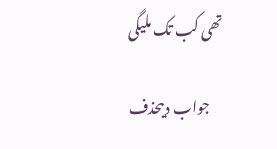تھی کب تک ملیگی

    جواب دیںحذف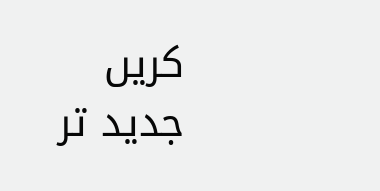کریں
جدید تر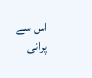اس سے پرانی